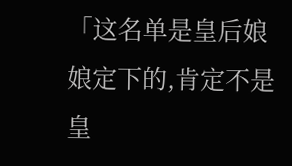「这名单是皇后娘娘定下的,肯定不是皇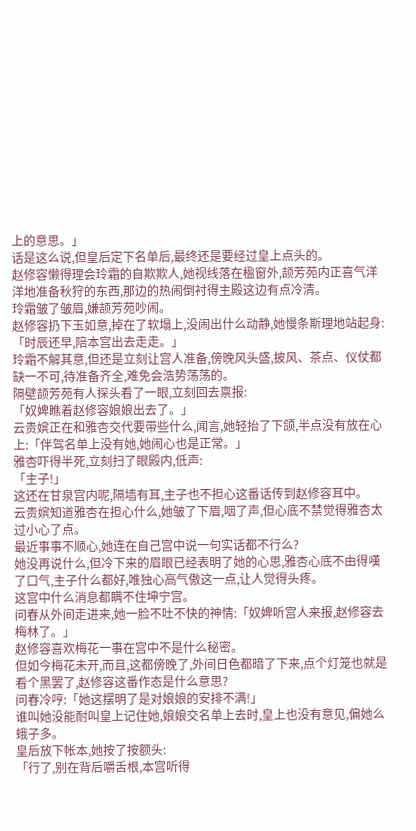上的意思。」
话是这么说,但皇后定下名单后,最终还是要经过皇上点头的。
赵修容懒得理会玲霜的自欺欺人,她视线落在楹窗外,颉芳苑内正喜气洋洋地准备秋狩的东西,那边的热闹倒衬得主殿这边有点冷清。
玲霜皱了皱眉,嫌颉芳苑吵闹。
赵修容扔下玉如意,掉在了软塌上,没闹出什么动静,她慢条斯理地站起身:
「时辰还早,陪本宫出去走走。」
玲霜不解其意,但还是立刻让宫人准备,傍晚风头盛,披风、茶点、仪仗都缺一不可,待准备齐全,难免会浩势荡荡的。
隔壁颉芳苑有人探头看了一眼,立刻回去禀报:
「奴婢瞧着赵修容娘娘出去了。」
云贵嫔正在和雅杏交代要带些什么,闻言,她轻抬了下颌,半点没有放在心上:「伴驾名单上没有她,她闹心也是正常。」
雅杏吓得半死,立刻扫了眼殿内,低声:
「主子!」
这还在甘泉宫内呢,隔墙有耳,主子也不担心这番话传到赵修容耳中。
云贵嫔知道雅杏在担心什么,她皱了下眉,咽了声,但心底不禁觉得雅杏太过小心了点。
最近事事不顺心,她连在自己宫中说一句实话都不行么?
她没再说什么,但冷下来的眉眼已经表明了她的心思,雅杏心底不由得嘆了口气,主子什么都好,唯独心高气傲这一点,让人觉得头疼。
这宫中什么消息都瞒不住坤宁宫。
问春从外间走进来,她一脸不吐不快的神情:「奴婢听宫人来报,赵修容去梅林了。」
赵修容喜欢梅花一事在宫中不是什么秘密。
但如今梅花未开,而且,这都傍晚了,外间日色都暗了下来,点个灯笼也就是看个黑罢了,赵修容这番作态是什么意思?
问春冷哼:「她这摆明了是对娘娘的安排不满!」
谁叫她没能耐叫皇上记住她,娘娘交名单上去时,皇上也没有意见,偏她么蛾子多。
皇后放下帐本,她按了按额头:
「行了,别在背后嚼舌根,本宫听得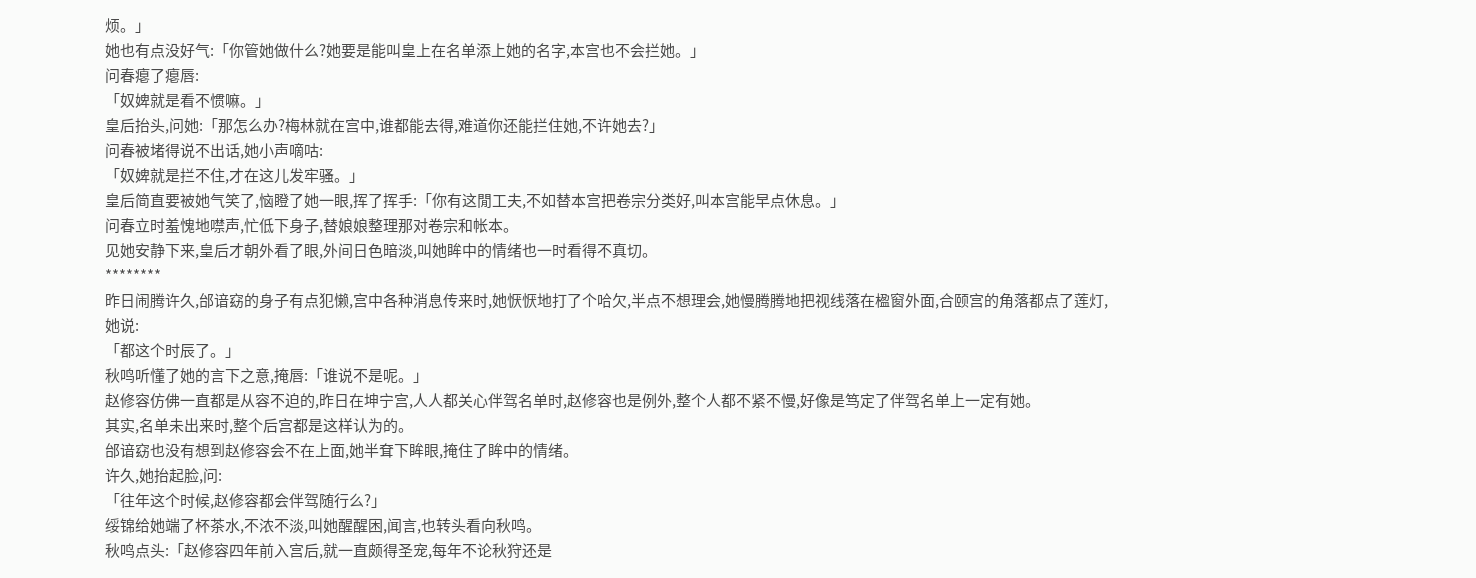烦。」
她也有点没好气:「你管她做什么?她要是能叫皇上在名单添上她的名字,本宫也不会拦她。」
问春瘪了瘪唇:
「奴婢就是看不惯嘛。」
皇后抬头,问她:「那怎么办?梅林就在宫中,谁都能去得,难道你还能拦住她,不许她去?」
问春被堵得说不出话,她小声嘀咕:
「奴婢就是拦不住,才在这儿发牢骚。」
皇后简直要被她气笑了,恼瞪了她一眼,挥了挥手:「你有这閒工夫,不如替本宫把卷宗分类好,叫本宫能早点休息。」
问春立时羞愧地噤声,忙低下身子,替娘娘整理那对卷宗和帐本。
见她安静下来,皇后才朝外看了眼,外间日色暗淡,叫她眸中的情绪也一时看得不真切。
********
昨日闹腾许久,邰谙窈的身子有点犯懒,宫中各种消息传来时,她恹恹地打了个哈欠,半点不想理会,她慢腾腾地把视线落在楹窗外面,合颐宫的角落都点了莲灯,她说:
「都这个时辰了。」
秋鸣听懂了她的言下之意,掩唇:「谁说不是呢。」
赵修容仿佛一直都是从容不迫的,昨日在坤宁宫,人人都关心伴驾名单时,赵修容也是例外,整个人都不紧不慢,好像是笃定了伴驾名单上一定有她。
其实,名单未出来时,整个后宫都是这样认为的。
邰谙窈也没有想到赵修容会不在上面,她半耷下眸眼,掩住了眸中的情绪。
许久,她抬起脸,问:
「往年这个时候,赵修容都会伴驾随行么?」
绥锦给她端了杯茶水,不浓不淡,叫她醒醒困,闻言,也转头看向秋鸣。
秋鸣点头:「赵修容四年前入宫后,就一直颇得圣宠,每年不论秋狩还是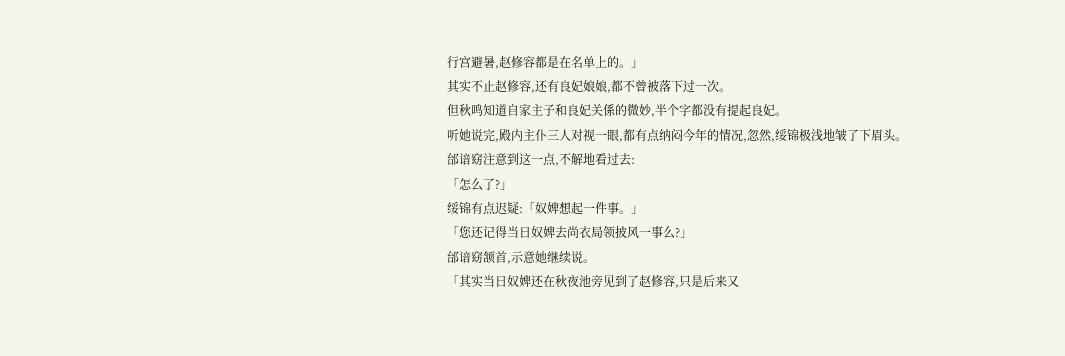行宫避暑,赵修容都是在名单上的。」
其实不止赵修容,还有良妃娘娘,都不曾被落下过一次。
但秋鸣知道自家主子和良妃关係的微妙,半个字都没有提起良妃。
听她说完,殿内主仆三人对视一眼,都有点纳闷今年的情况,忽然,绥锦极浅地皱了下眉头。
邰谙窈注意到这一点,不解地看过去:
「怎么了?」
绥锦有点迟疑:「奴婢想起一件事。」
「您还记得当日奴婢去尚衣局领披风一事么?」
邰谙窈颔首,示意她继续说。
「其实当日奴婢还在秋夜池旁见到了赵修容,只是后来又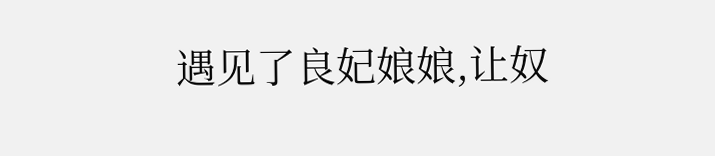遇见了良妃娘娘,让奴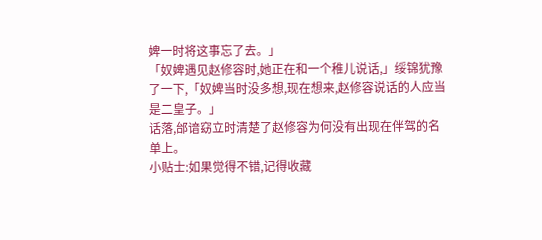婢一时将这事忘了去。」
「奴婢遇见赵修容时,她正在和一个稚儿说话,」绥锦犹豫了一下,「奴婢当时没多想,现在想来,赵修容说话的人应当是二皇子。」
话落,邰谙窈立时清楚了赵修容为何没有出现在伴驾的名单上。
小贴士:如果觉得不错,记得收藏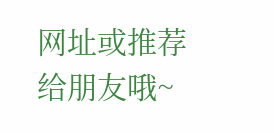网址或推荐给朋友哦~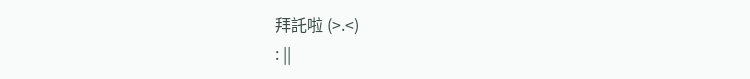拜託啦 (>.<)
: ||